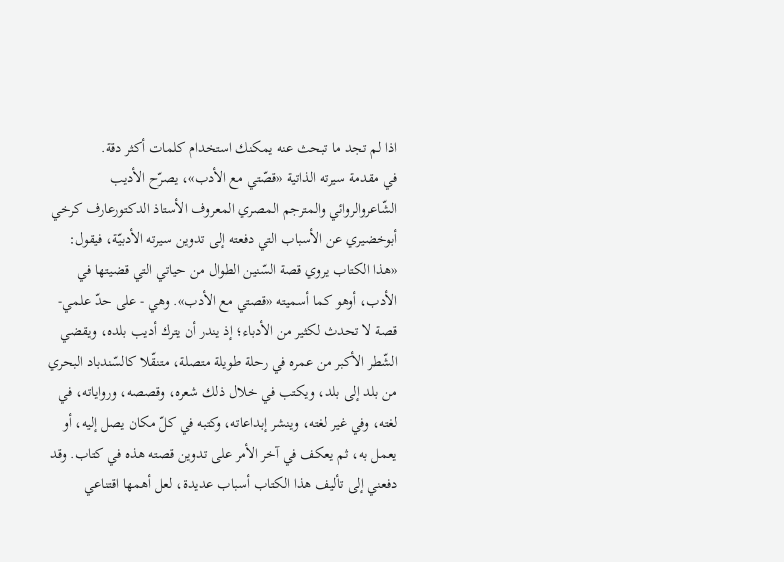اذا لم تجد ما تبحث عنه يمكنك استخدام كلمات أكثر دقة.
في مقدمة سيرته الذاتية «قصّتي مع الأدب»، يصرّح الأديب الشّاعروالروائي والمترجم المصري المعروف الأستاذ الدكتورعارف كرخي أبوخضيري عن الأسباب التي دفعته إلى تدوين سيرته الأدبيّة، فيقول: «هذا الكتاب يروي قصة السّنين الطوال من حياتي التي قضيتها في الأدب، أوهو كما أسميته «قصتي مع الأدب». وهي - على حدّ علمي- قصة لا تحدث لكثير من الأدباء؛ إذ يندر أن يترك أديب بلده، ويقضي الشّطر الأكبر من عمره في رحلة طويلة متصلة، متنقّلا كالسّندباد البحري من بلد إلى بلد، ويكتب في خلال ذلك شعره، وقصصه، ورواياته، في لغته، وفي غير لغته، وينشر إبداعاته، وكتبه في كلّ مكان يصل إليه، أو يعمل به، ثم يعكف في آخر الأمر على تدوين قصته هذه في كتاب. وقد دفعني إلى تأليف هذا الكتاب أسباب عديدة، لعل أهمها اقتناعي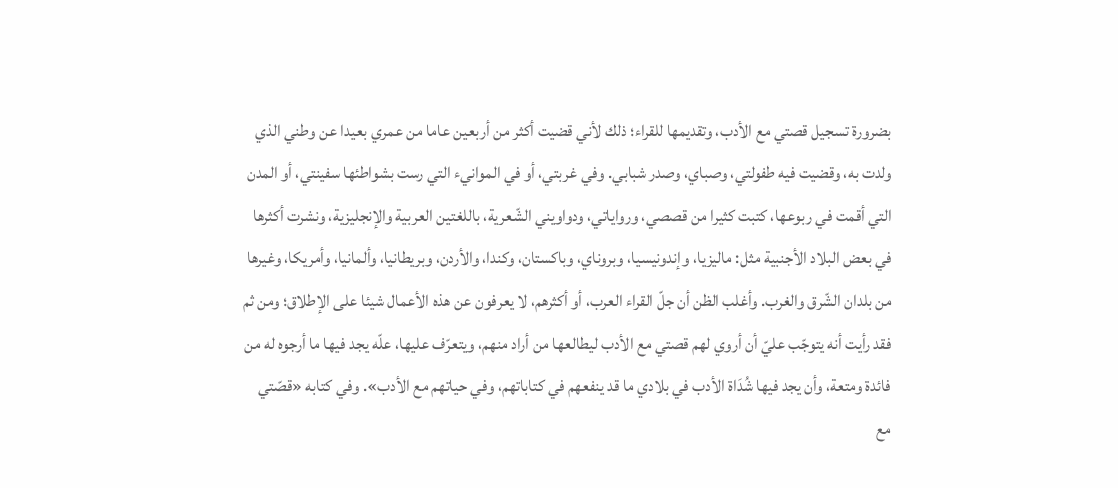بضرورة تسجيل قصتي مع الأدب، وتقديمها للقراء؛ ذلك لأني قضيت أكثر من أربعين عاما من عمري بعيدا عن وطني الذي ولدت به، وقضيت فيه طفولتي، وصباي، وصدر شبابي. وفي غربتي، أو في الموانيء التي رست بشواطئها سفينتي، أو المدن التي أقمت في ربوعها، كتبت كثيرا من قصصي، ورواياتي، ودواويني الشّعرية، باللغتين العربية والإنجليزية، ونشرت أكثرها في بعض البلاد الأجنبية مثل: ماليزيا، وإندونيسيا، وبروناي، وباكستان، وكندا، والأردن، وبريطانيا، وألمانيا، وأمريكا، وغيرها من بلدان الشّرق والغرب. وأغلب الظن أن جلّ القراء العرب، أو أكثرهم، لا يعرفون عن هذه الأعمال شيئا على الإطلاق؛ ومن ثم فقد رأيت أنه يتوجّب عليّ أن أروي لهم قصتي مع الأدب ليطالعها من أراد منهم، ويتعرّف عليها، علّه يجد فيها ما أرجوه له من فائدة ومتعة، وأن يجد فيها شُدَاة الأدب في بلادي ما قد ينفعهم في كتاباتهم، وفي حياتهم مع الأدب». وفي كتابه «قصّتي مع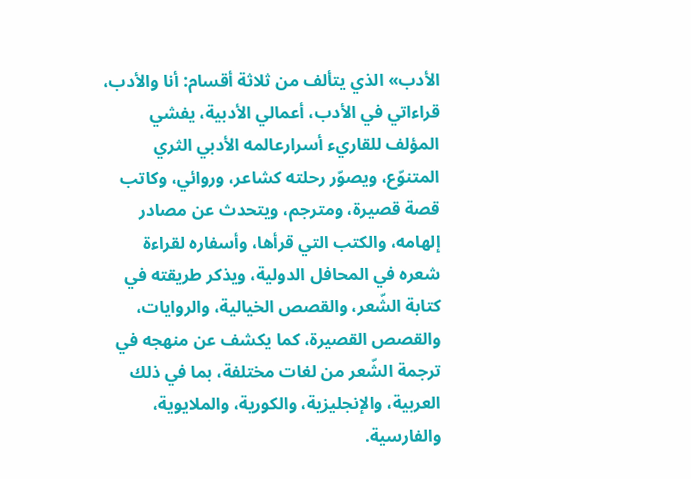الأدب» الذي يتألف من ثلاثة أقسام: أنا والأدب، قراءاتي في الأدب، أعمالي الأدبية، يفشي المؤلف للقاريء أسرارعالمه الأدبي الثري المتنوّع، ويصوّر رحلته كشاعر، وروائي، وكاتب قصة قصيرة، ومترجم، ويتحدث عن مصادر إلهامه، والكتب التي قرأها، وأسفاره لقراءة شعره في المحافل الدولية، ويذكر طريقته في كتابة الشّعر، والقصص الخيالية، والروايات، والقصص القصيرة، كما يكشف عن منهجه في ترجمة الشّعر من لغات مختلفة، بما في ذلك العربية، والإنجليزية، والكورية، والملايوية، والفارسية.